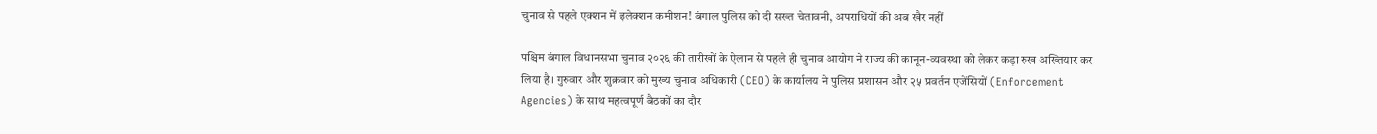चुनाव से पहले एक्शन में इलेक्शन कमीशन! बंगाल पुलिस को दी सख्त चेतावनी, अपराधियों की अब खैर नहीं

पश्चिम बंगाल विधानसभा चुनाव २०२६ की तारीखों के ऐलान से पहले ही चुनाव आयोग ने राज्य की कानून-व्यवस्था को लेकर कड़ा रुख अख्तियार कर लिया है। गुरुवार और शुक्रवार को मुख्य चुनाव अधिकारी (CEO) के कार्यालय ने पुलिस प्रशासन और २५ प्रवर्तन एजेंसियों (Enforcement Agencies) के साथ महत्वपूर्ण बैठकों का दौर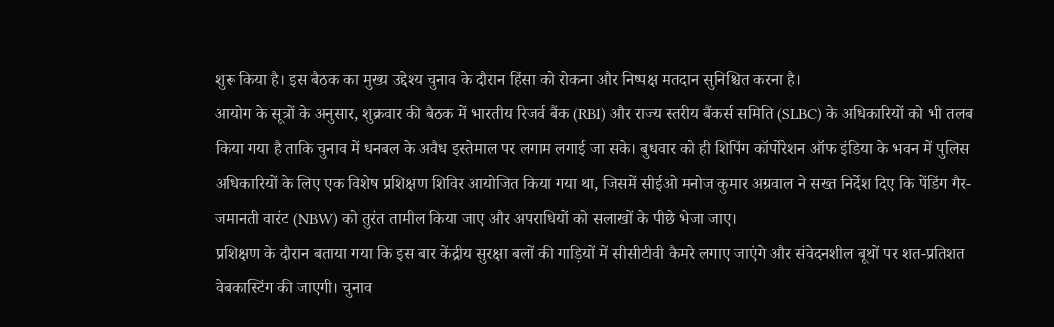शुरू किया है। इस बैठक का मुख्य उद्देश्य चुनाव के दौरान हिंसा को रोकना और निष्पक्ष मतदान सुनिश्चित करना है।
आयोग के सूत्रों के अनुसार, शुक्रवार की बैठक में भारतीय रिजर्व बैंक (RBI) और राज्य स्तरीय बैंकर्स समिति (SLBC) के अधिकारियों को भी तलब किया गया है ताकि चुनाव में धनबल के अवैध इस्तेमाल पर लगाम लगाई जा सके। बुधवार को ही शिपिंग कॉर्पोरेशन ऑफ इंडिया के भवन में पुलिस अधिकारियों के लिए एक विशेष प्रशिक्षण शिविर आयोजित किया गया था, जिसमें सीईओ मनोज कुमार अग्रवाल ने सख्त निर्देश दिए कि पेंडिंग गैर-जमानती वारंट (NBW) को तुरंत तामील किया जाए और अपराधियों को सलाखों के पीछे भेजा जाए।
प्रशिक्षण के दौरान बताया गया कि इस बार केंद्रीय सुरक्षा बलों की गाड़ियों में सीसीटीवी कैमरे लगाए जाएंगे और संवेदनशील बूथों पर शत-प्रतिशत वेबकास्टिंग की जाएगी। चुनाव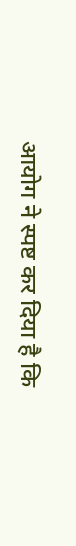आयोग ने स्पष्ट कर दिया है कि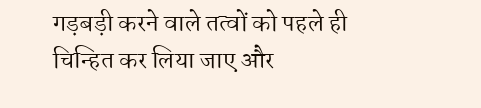गड़बड़ी करने वाले तत्वों को पहले ही चिन्हित कर लिया जाए और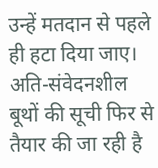उन्हें मतदान से पहले ही हटा दिया जाए। अति-संवेदनशील बूथों की सूची फिर से तैयार की जा रही है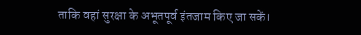ताकि वहां सुरक्षा के अभूतपूर्व इंतजाम किए जा सकें।